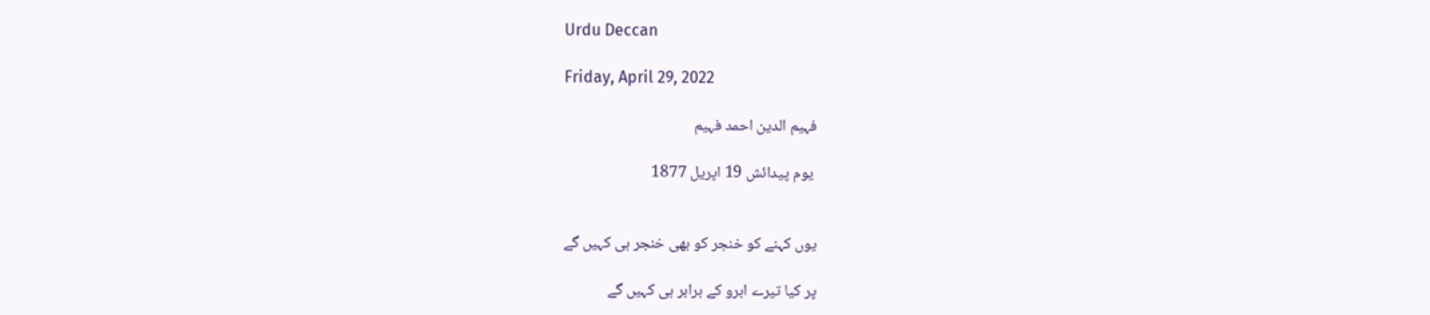Urdu Deccan

Friday, April 29, 2022

فہیم الدین احمد فہیم

 یوم پیدائش 19 اپریل 1877


یوں کہنے کو خنجر کو بھی خنجر ہی کہیں گے

پر کیا تیرے ابرو کے برابر ہی کہیں گے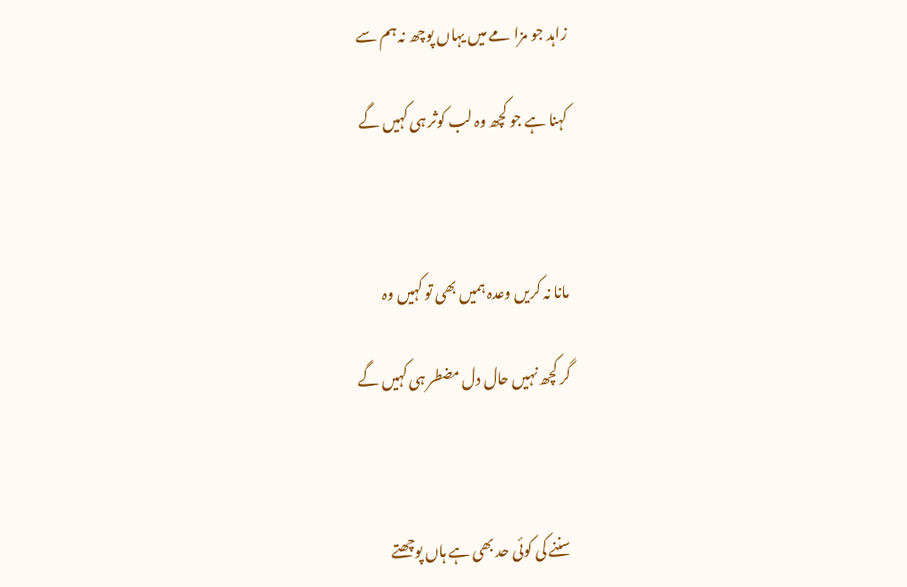زاہد جو مزا مے میں یہاں پوچھ نہ ہم سے

کہنا ہے جو کچھ وہ لب کوثر ہی کہیں گے



مانا نہ کریں وعدہ ہمیں بھی تو کہیں وہ

گر کچھ نہیں حال دل مضطر ہی کہیں گے



سننے کی کوئی حد بھی ہے ہاں پوچھتے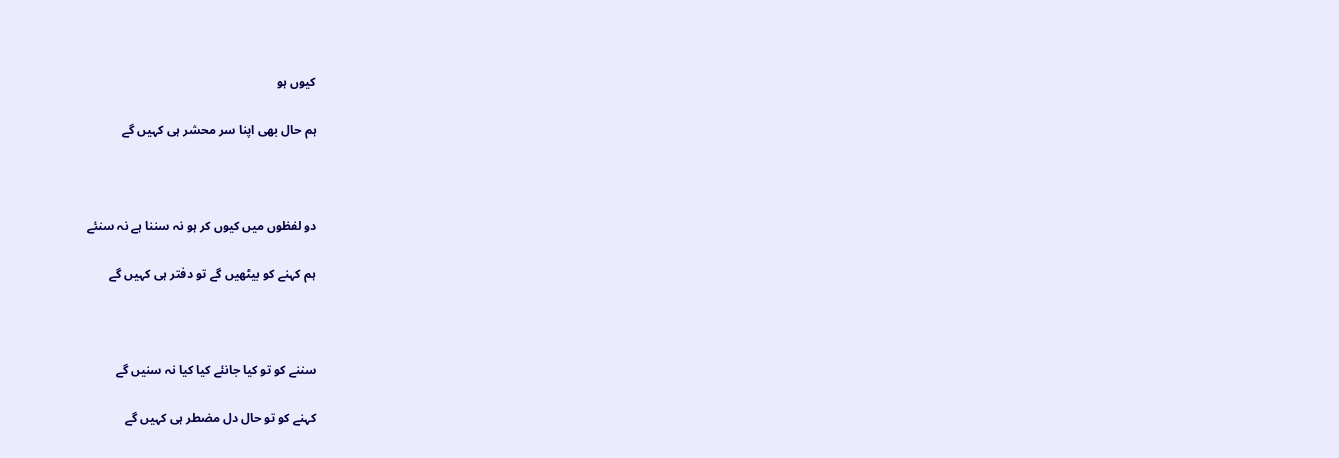کیوں ہو

ہم حال بھی اپنا سر محشر ہی کہیں گے



دو لفظوں میں کیوں کر ہو نہ سننا ہے نہ سنئے

ہم کہنے کو بیٹھیں گے تو دفتر ہی کہیں گے



سننے کو تو کیا جانئے کیا کیا نہ سنیں گے

کہنے کو تو حال دل مضطر ہی کہیں گے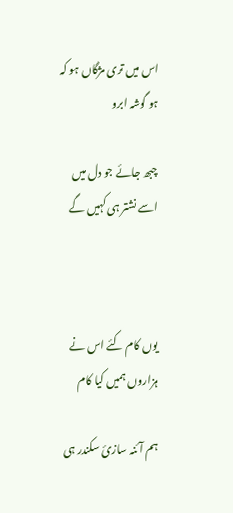اس میں تری مژگاں ہو کہ ہو گوشہ ابرو

چبھ جائے جو دل میں اسے نشتر ہی کہیں گے



یوں کام کئے اس نے ہزاروں ہمیں کیا کام

ہم آئنہ سازیٔ سکندر ہی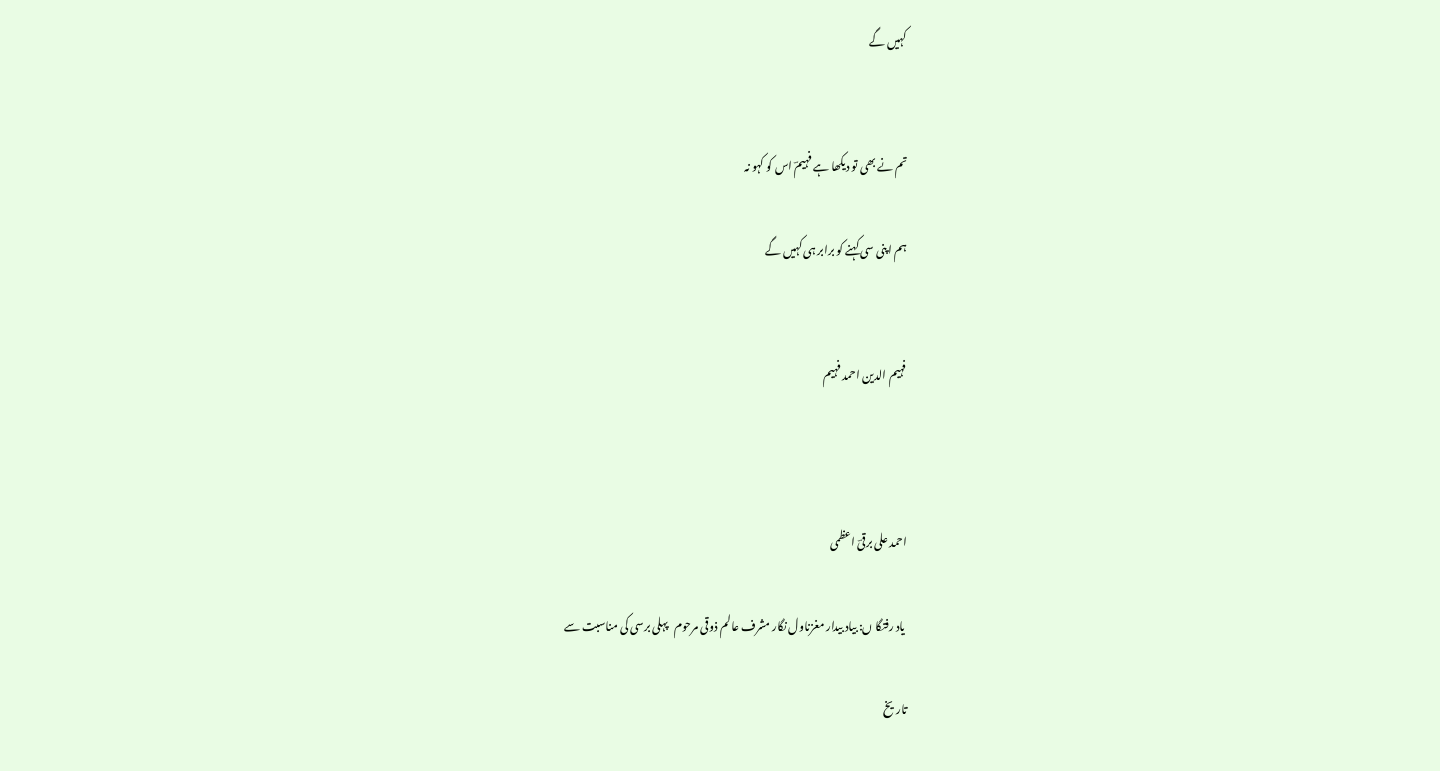کہیں گے


تم نے بھی تو دیکھا ہے فہیمؔ اس کو کہو نہ

ہم اپنی سی کہنے کو برابر ہی کہیں گے


فہیم الدین احمد فہیم



احمد علی برقیؔ اعظمی

 یاد رفتگا ں: بیاد بیدار مغزناول نگار مشرف عالم ذوقی مرحوم   پہلی برسی کی مناسبت سے

تاریخ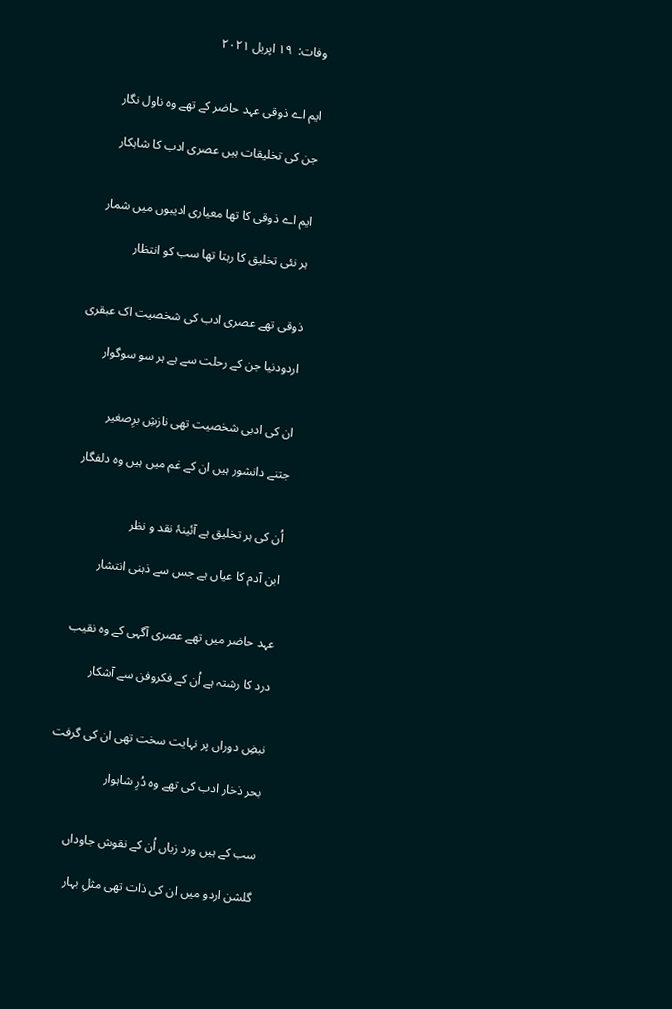وفات:  ۱۹ اپریل ۲۰۲۱


ایم اے ذوقی عہد حاضر کے تھے وہ ناول نگار

جن کی تخلیقات ہیں عصری ادب کا شاہکار


ایم اے ذوقی کا تھا معیاری ادیبوں میں شمار

ہر نئی تخلیق کا رہتا تھا سب کو انتظار


ذوقی تھے عصری ادب کی شخصیت اک عبقری

اردودنیا جن کے رحلت سے ہے ہر سو سوگوار


ان کی ادبی شخصیت تھی نازشِ برِصغیر

جتنے دانشور ہیں ان کے غم میں ہیں وہ دلفگار


اُن کی ہر تخلیق ہے آئینۂ نقد و نظر

ابن آدم کا عیاں ہے جس سے ذہنی انتشار


عہد حاضر میں تھے عصری آگہی کے وہ نقیب

درد کا رشتہ ہے اُن کے فکروفن سے آشکار


نبضِ دوراں پر نہایت سخت تھی ان کی گرفت

بحر ذخار ادب کی تھے وہ دُرِ شاہوار


سب کے ہیں ورد زباں اُن کے نقوش جاوداں

گلشن اردو میں ان کی ذات تھی مثلِ بہار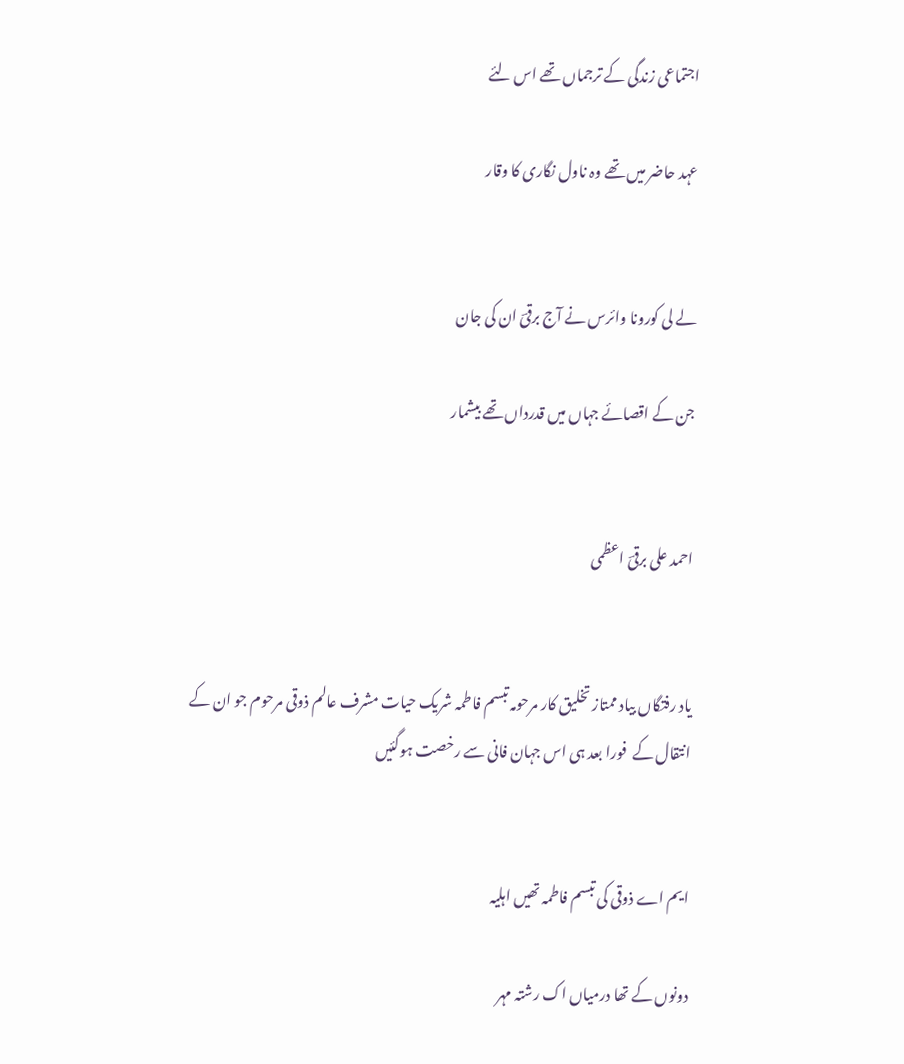اجتماعی زندگی کے ترجماں تھے اس لئے

عہد حاضر میں تھے وہ ناول نگاری کا وقار


لے لی کورونا وائرس نے آج برقیؔ ان کی جان

جن کے اقصائے جہاں میں قدرداں تھے بیشمار


احمد علی برقیؔ اعظمی


یاد رفتگاں بیاد ممتاز تخلیق کار مرحومہ تبسم فاطمہ شریک حیات مشرف عالم ذوقی مرحوم جو ان کے انتقال کے  فورا بعد ہی اس جہان فانی سے رخصت ہوگئیں


ایم اے ذوقی کی تبسم فاطمہ تھیں اہلیہ

دونوں کے تھا درمیاں اک رشتہ مہر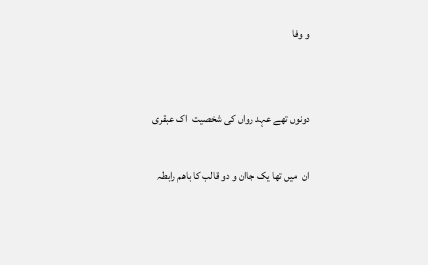و وفا


دونوں تھے عہد رواں کی شخصیت  اک عبقری

ان  میں تھا یک جاان و دو قالب کا باھم رابطہ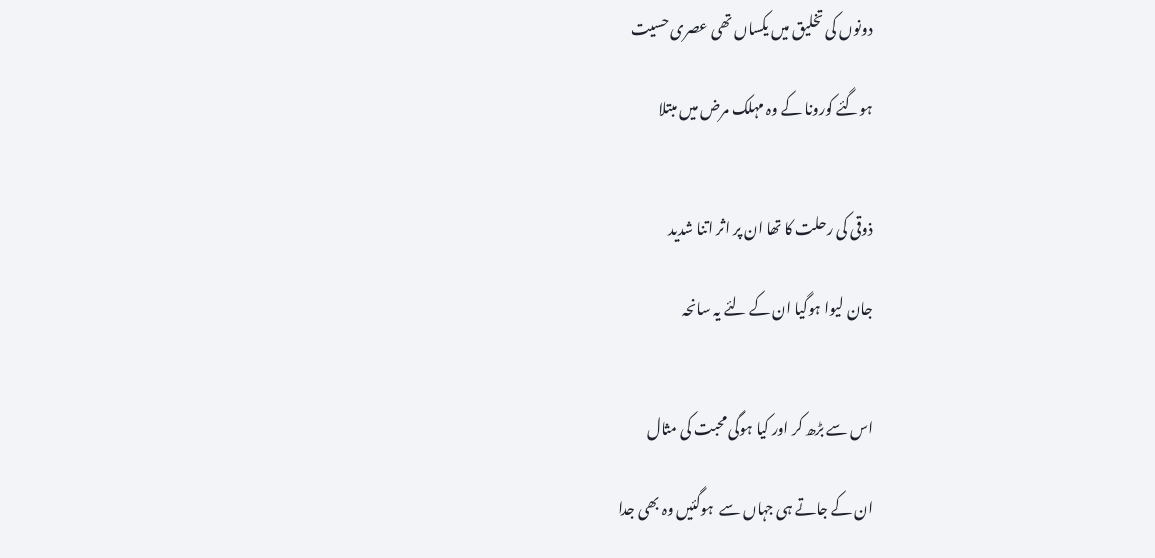دونوں کی تخلیق میں یکساں تھی عصری حسیت

ہوگئے کورونا کے وہ مہلک مرض میں مبتلا


ذوقی کی رحلت کا تھا ان پر اثر اتنا شدید

جان لیوا ہوگیا ان کے لئے یہ سانحہ


اس سے بڑھ کر اور کیا ہوگی محبت کی مثال

ان کے جاتے ہی جہاں سے  ہوگئیں وہ بھی جدا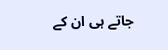جاتے ہی ان کے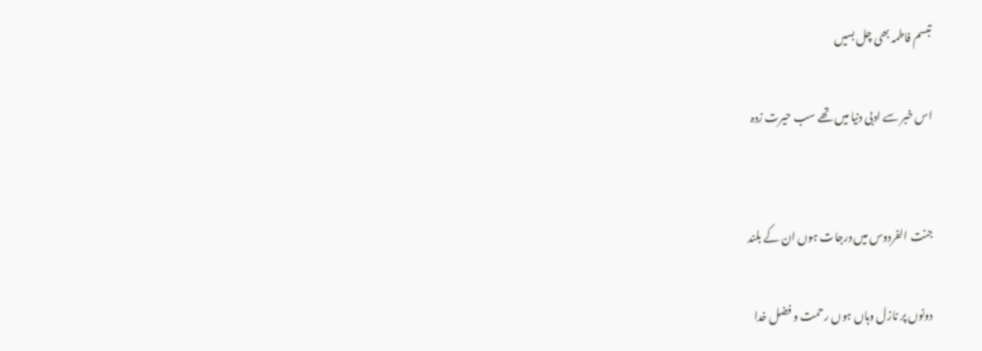تبسم فاطمہ بھی چل بسیں

اس خبر سے ادبی دنیا میں تھے سب حیرت زدہ


جنت الفردوس میں درجات ہوں ان کے بلند

دونوں پر نازل وہاں ہوں رحمت و فضل خدا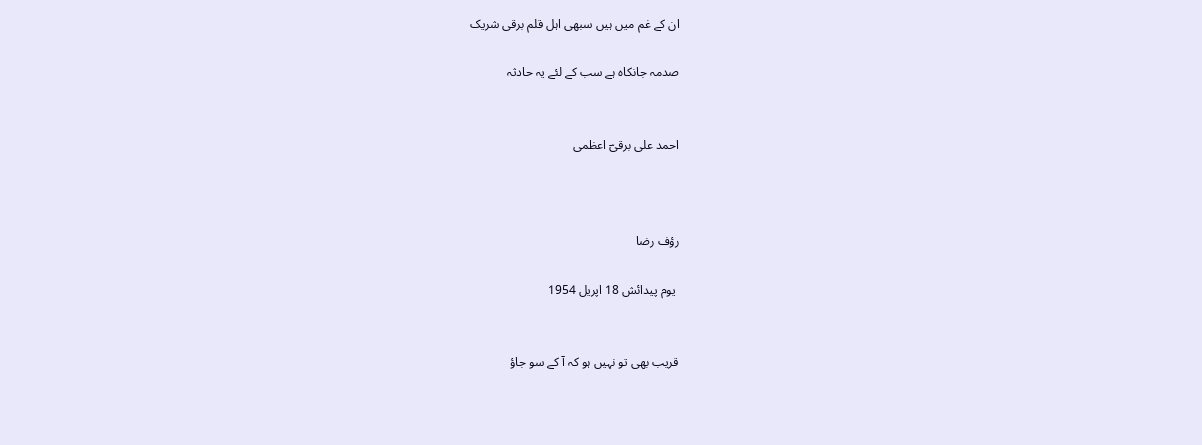ان کے غم میں ہیں سبھی اہل قلم برقی شریک

صدمہ جانکاہ ہے سب کے لئے یہ حادثہ


احمد علی برقیؔ اعظمی



رؤف رضا

 یوم پیدائش 18 اپریل 1954


قریب بھی تو نہیں ہو کہ آ کے سو جاؤ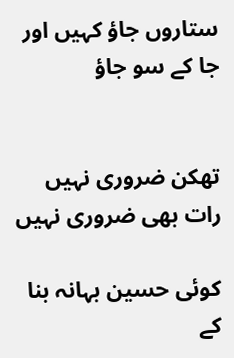ستاروں جاؤ کہیں اور جا کے سو جاؤ


تھکن ضروری نہیں رات بھی ضروری نہیں

کوئی حسین بہانہ بنا کے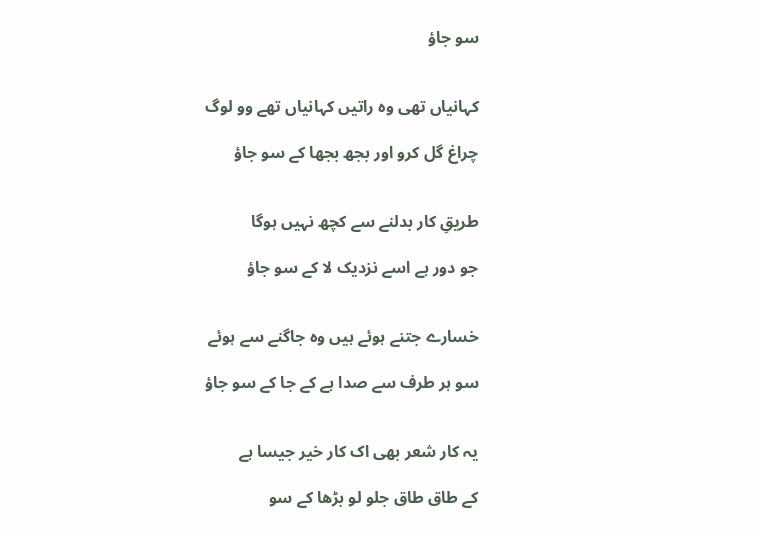سو جاؤ


کہانیاں تھی وہ راتیں کہانیاں تھے وو لوگ

چراغ گل کرو اور بجھ بجھا کے سو جاؤ


طریقِ کار بدلنے سے کچھ نہیں ہوگا

جو دور ہے اسے نزدیک لا کے سو جاؤ


خسارے جتنے ہوئے ہیں وہ جاگنے سے ہوئے

سو ہر طرف سے صدا ہے کے جا کے سو جاؤ


یہ کار شعر بھی اک کار خیر جیسا ہے

کے طاق طاق جلو لو بڑھا کے سو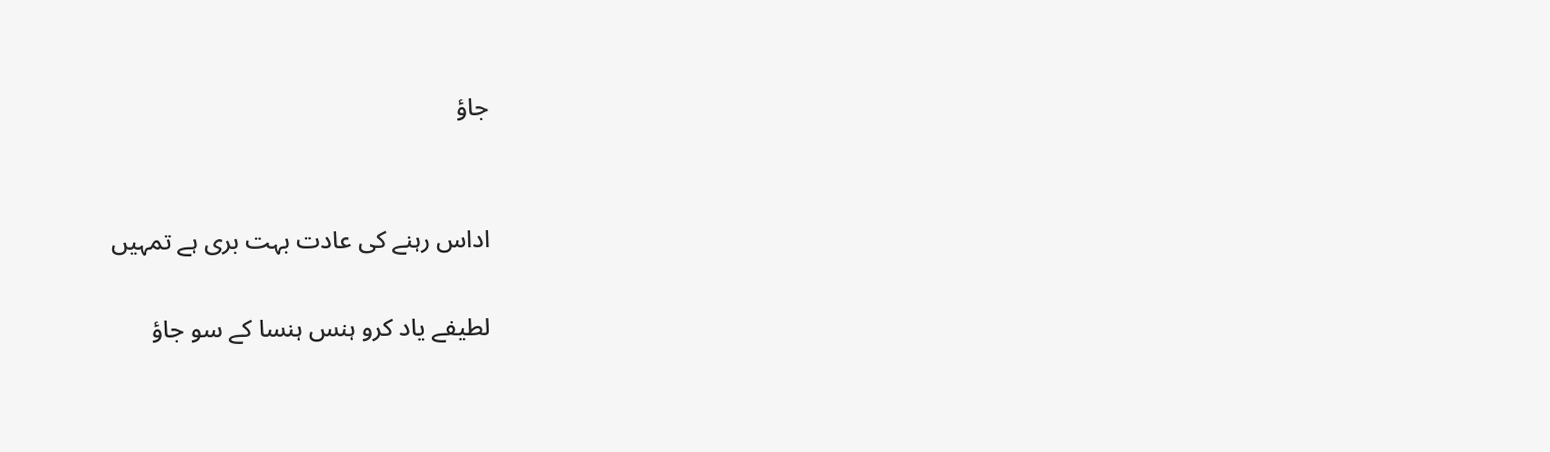جاؤ


اداس رہنے کی عادت بہت بری ہے تمہیں

لطیفے یاد کرو ہنس ہنسا کے سو جاؤ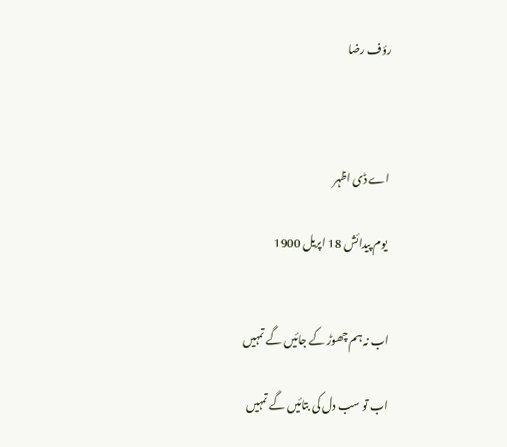رؤف رضا



اے ڈی اظہر

 یوم پیدائش 18 اپریل 1900


اب نہ ہم چھوڑ کے جائیں گے تمہیں

اب تو سب دل کی بتائیں گے تمہیں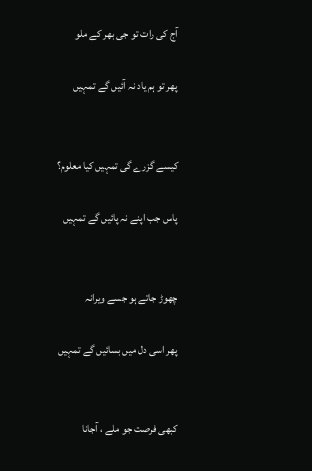آج کی رات تو جی بھر کے ملو

پھر تو ہم یاد نہ آئیں گے تمہیں


کیسے گزرے گی تمہیں کیا معلوم؟

پاس جب اپنے نہ پائیں گے تمہیں


چھوڑ جاتے ہو جسے ویرانہ

پھر اسی دل میں بسائیں گے تمہیں


کبھی فرصت جو ملے ، آجانا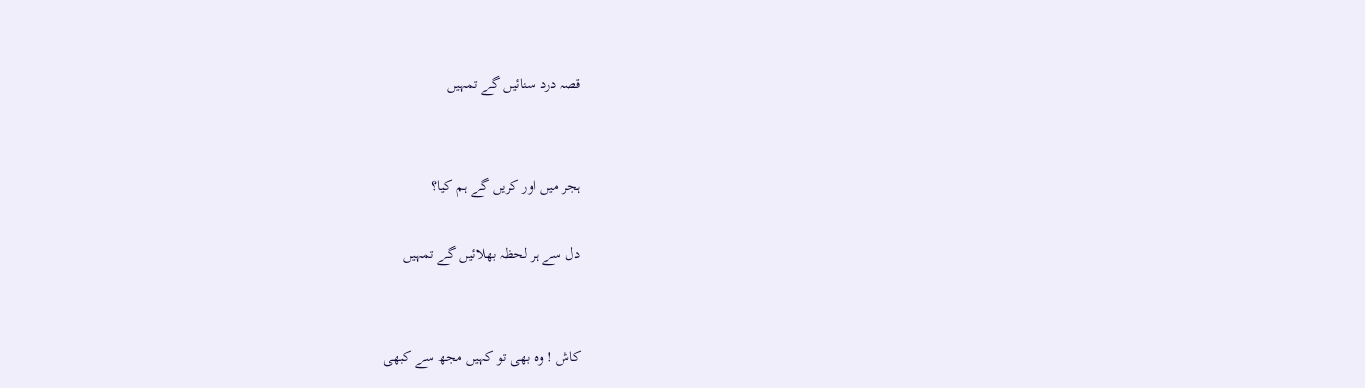قصہ درد سنائیں گے تمہیں


ہجر میں اور کریں گے ہم کیا؟

دل سے ہر لحظہ بھلائیں گے تمہیں


کاش ! وہ بھی تو کہیں مجھ سے کبھی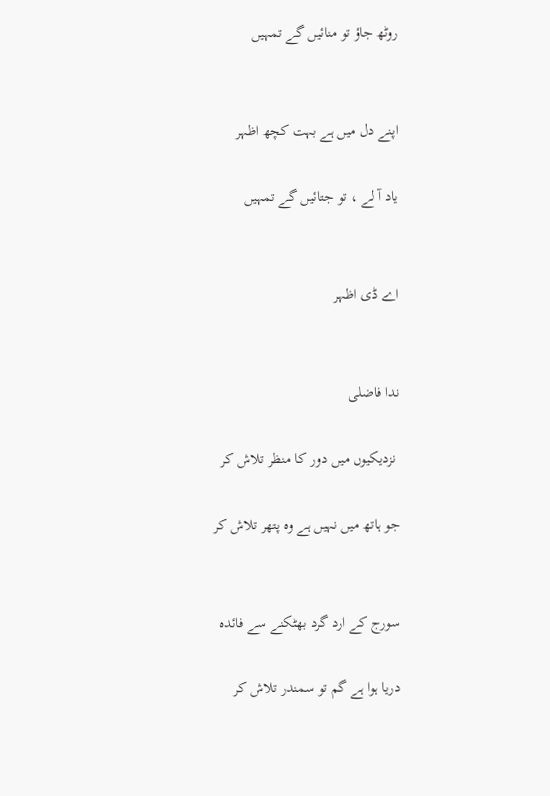روٹھ جاؤ تو منائیں گے تمہیں


اپنے دل میں ہے بہت کچھ اظہر

یاد آ لے ، تو جتائیں گے تمہیں


اے ڈی اظہر


ندا فاضلی

 نزدیکیوں میں دور کا منظر تلاش کر

جو ہاتھ میں نہیں ہے وہ پتھر تلاش کر


سورج کے ارد گرد بھٹکنے سے فائدہ

دریا ہوا ہے گم تو سمندر تلاش کر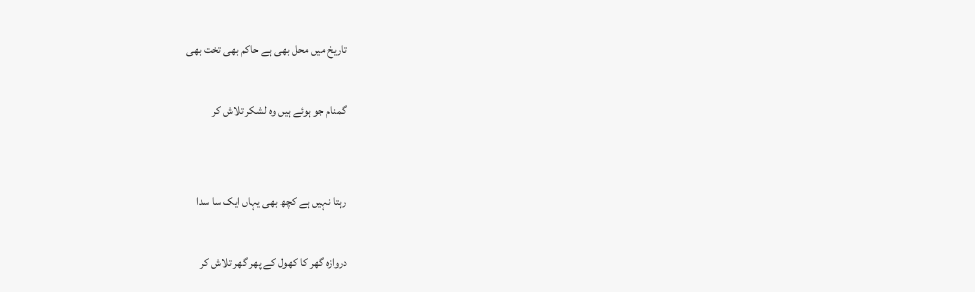تاریخ میں محل بھی ہے حاکم بھی تخت بھی

گمنام جو ہوئے ہیں وہ لشکر تلاش کر


رہتا نہیں ہے کچھ بھی یہاں ایک سا سدا

دروازہ گھر کا کھول کے پھر گھر تلاش کر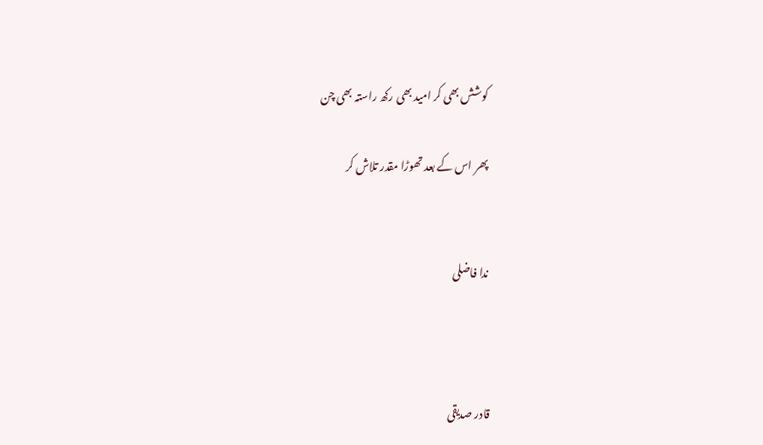کوشش بھی کر امید بھی رکھ راستہ بھی چن

پھر اس کے بعد تھوڑا مقدر تلاش کر


ندا فاضلی



قادر صدیقی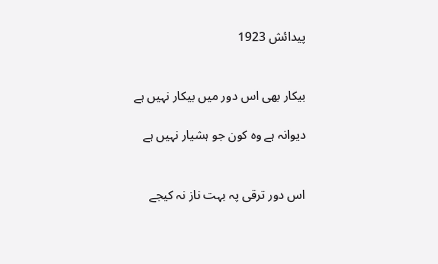پیدائش 1923


بیکار بھی اس دور میں بیکار نہیں ہے

دیوانہ ہے وہ کون جو ہشیار نہیں ہے


اس دور ترقی پہ بہت ناز نہ کیجے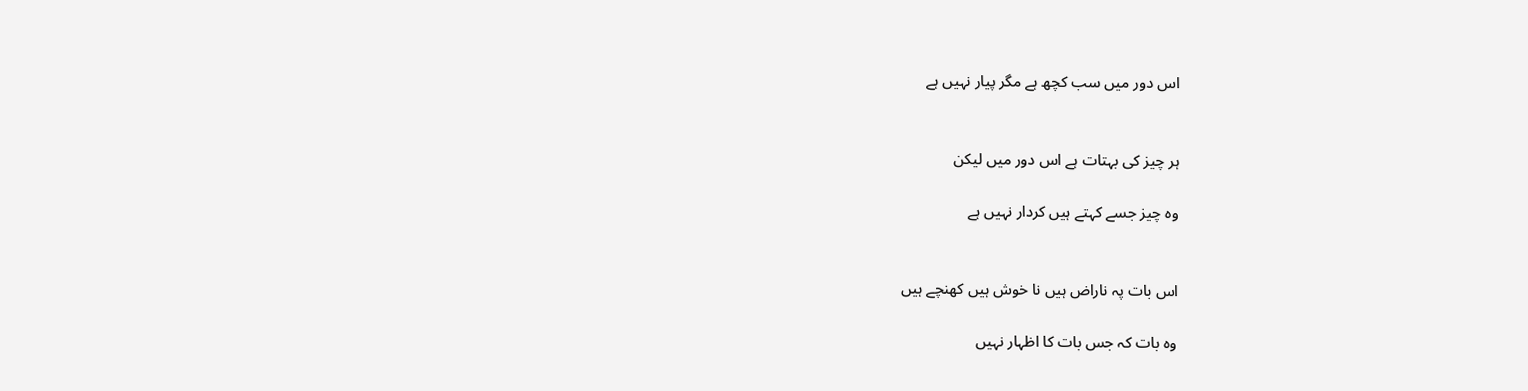اس دور میں سب کچھ ہے مگر پیار نہیں ہے


ہر چیز کی بہتات ہے اس دور میں لیکن

وہ چیز جسے کہتے ہیں کردار نہیں ہے


اس بات پہ ناراض ہیں نا خوش ہیں کھنچے ہیں

وہ بات کہ جس بات کا اظہار نہیں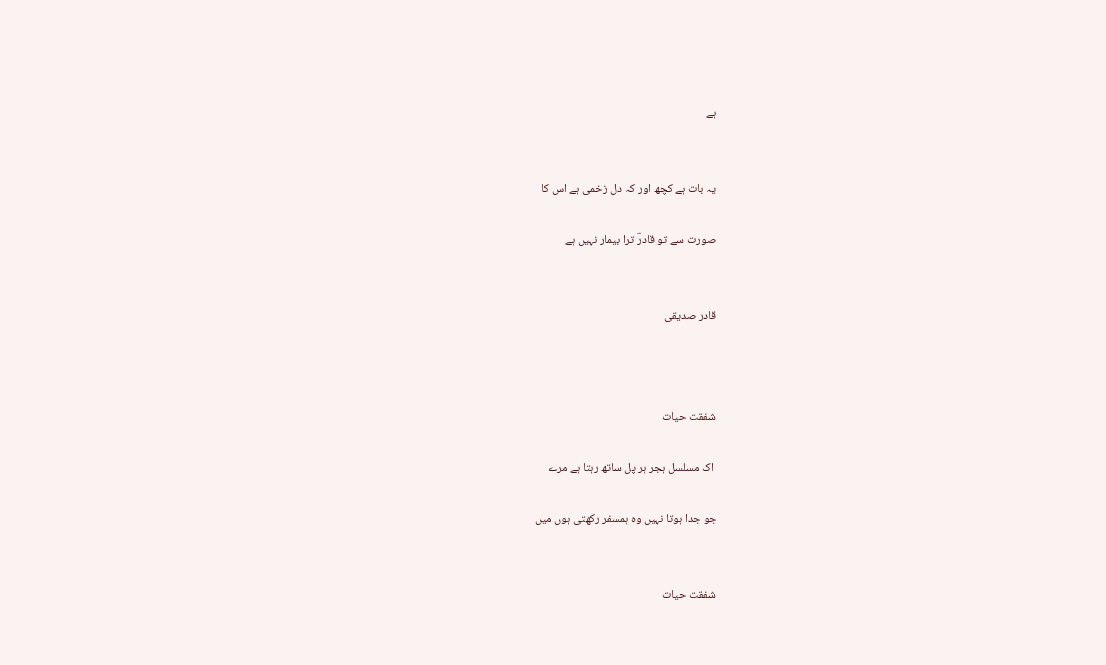ہے


یہ بات ہے کچھ اور کہ دل زخمی ہے اس کا

صورت سے تو قادرؔ ترا بیمار نہیں ہے


قادر صدیقی



شفقت حیات

 اک مسلسل ہجر ہر پل ساتھ رہتا ہے مرے

جو جدا ہوتا نہیں وہ ہمسفر رکھتی ہوں میں


شفقت حیات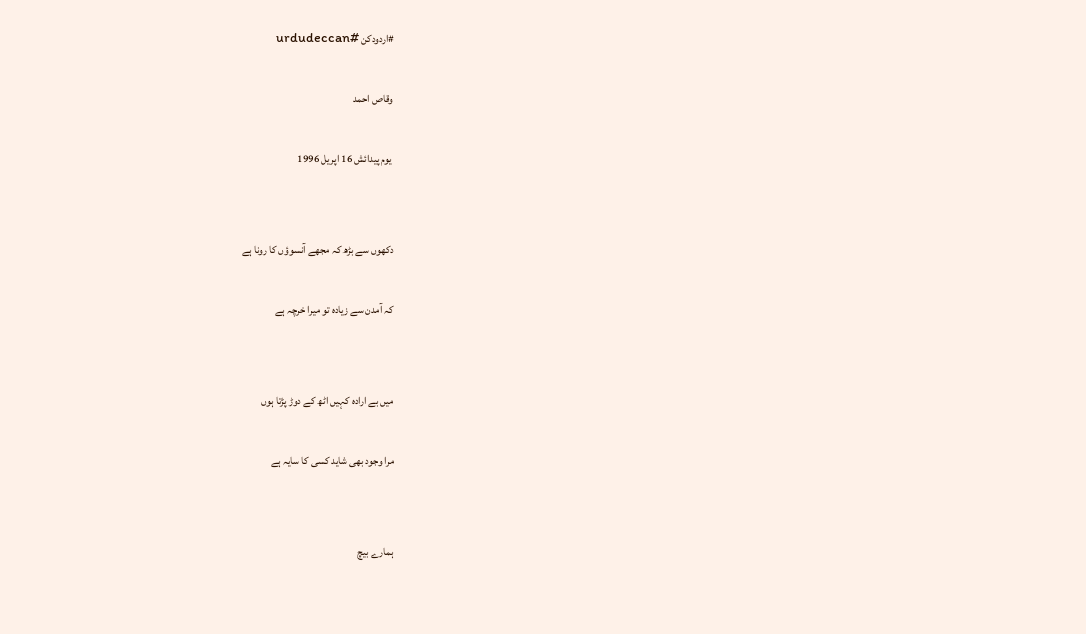#اردودکن #urdudeccan

وقاص احمد

 یوم پیدائش 16 اپریل 1996


دکھوں سے بڑھ کہ مجھے آنسوؤں کا رونا ہے

کہ آمدن سے زیادہ تو میرا خرچہ ہے


میں بے ارادہ کہیں اٹھ کے دوڑ پڑتا ہوں

مرا وجود بھی شاید کسی کا سایہ ہے


ہمارے بیچ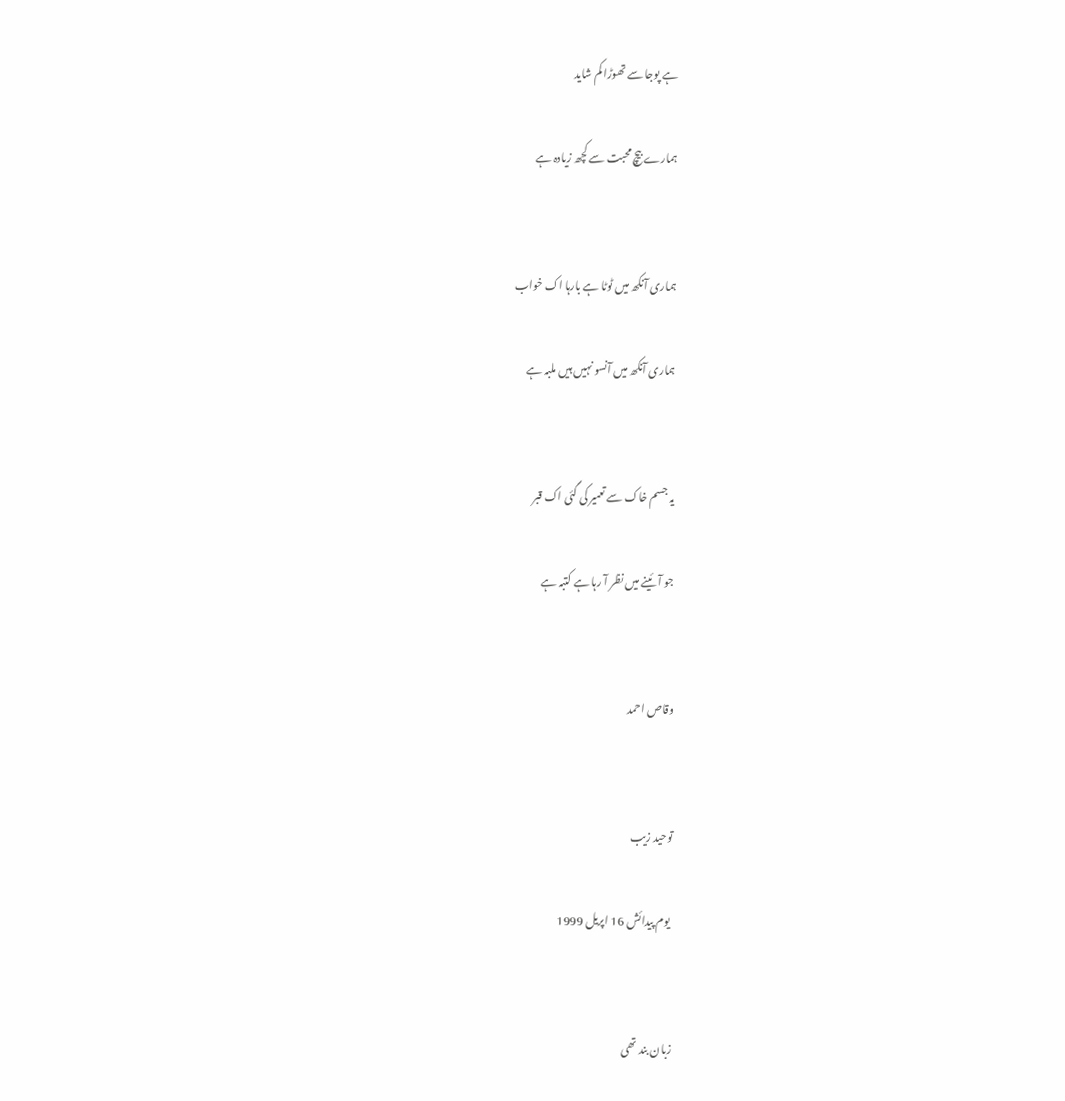ہے پوجا سے تھوڑا کم شاید

ہمارے بیچ محبت سے کچھ زیادہ ہے


ہماری آنکھ میں ٹوٹا ہے بارہا اک خواب

ہماری آنکھ میں آنسو نہیں ہیں ملبہ ہے


یہ جسم خاک سے تعمیر کی گئی اک قبر

جو آئینے میں نظر آ رہا ہے کتبہ ہے


وقاص احمد


توحید زیب

 یوم پیدائش 16 اپریل 1999


زبان بند تھی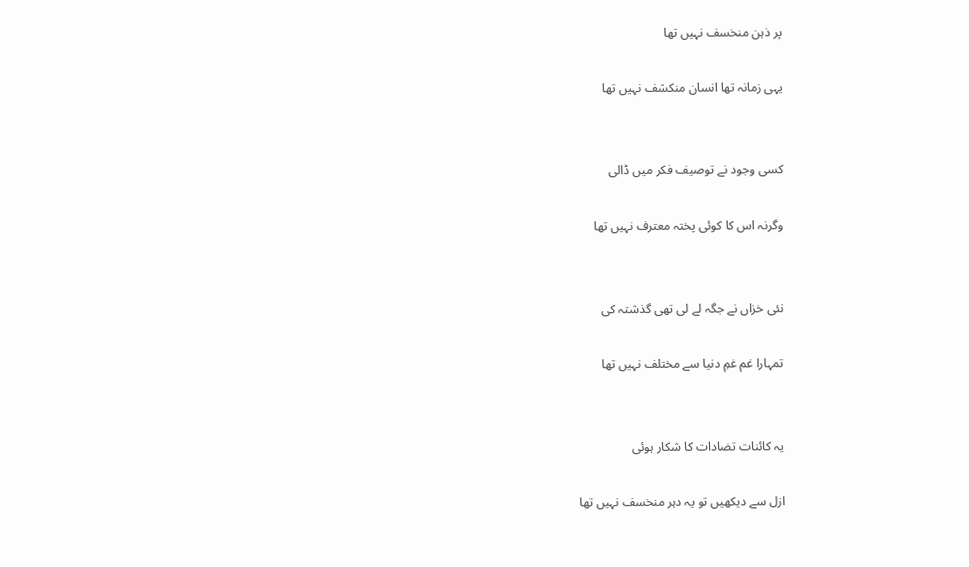پر ذہن منخسف نہیں تھا

یہی زمانہ تھا انسان منکشف نہیں تھا


کسی وجود نے توصیف فکر میں ڈالی

وگرنہ اس کا کوئی پختہ معترف نہیں تھا


نئی خزاں نے جگہ لے لی تھی گذشتہ کی

تمہارا غم غمِ دنیا سے مختلف نہیں تھا


یہ کائنات تضادات کا شکار ہوئی

ازل سے دیکھیں تو یہ دہر منخسف نہیں تھا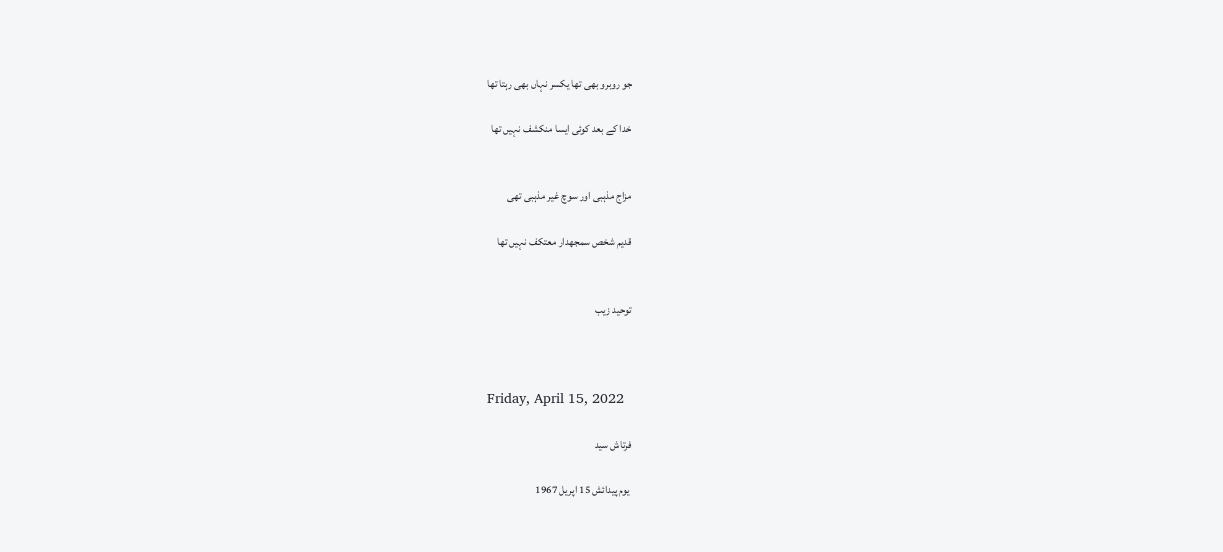جو روبرو بھی تھا یکسر نہاں بھی رہتا تھا

خدا کے بعد کوئی ایسا منکشف نہیں تھا


مزاج مذہبی اور سوچ غیر مذہبی تھی

قدیم شخص سمجھدار معتکف نہیں تھا


توحید زیب



Friday, April 15, 2022

فرتاش سید

 یوم پیدائش 15 اپریل 1967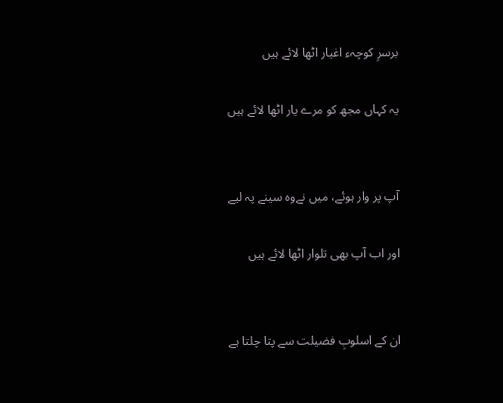برسرِ کوچہء اغیار اٹھا لائے ہیں

یہ کہاں مجھ کو مرے یار اٹھا لائے ہیں


آپ پر وار ہوئے، میں نےوہ سینے پہ لیے

اور اب آپ بھی تلوار اٹھا لائے ہیں


ان کے اسلوبِ فضیلت سے پتا چلتا ہے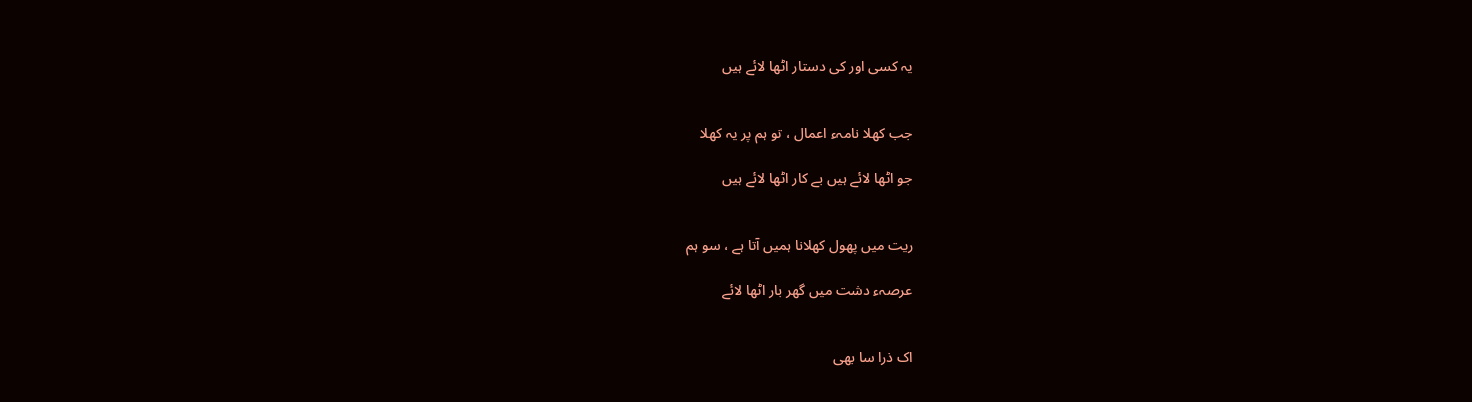یہ کسی اور کی دستار اٹھا لائے ہیں


جب کھلا نامہء اعمال ، تو ہم پر یہ کھلا

جو اٹھا لائے ہیں بے کار اٹھا لائے ہیں


ریت میں پھول کھلانا ہمیں آتا ہے ، سو ہم

عرصہء دشت میں گھر بار اٹھا لائے


اک ذرا سا بھی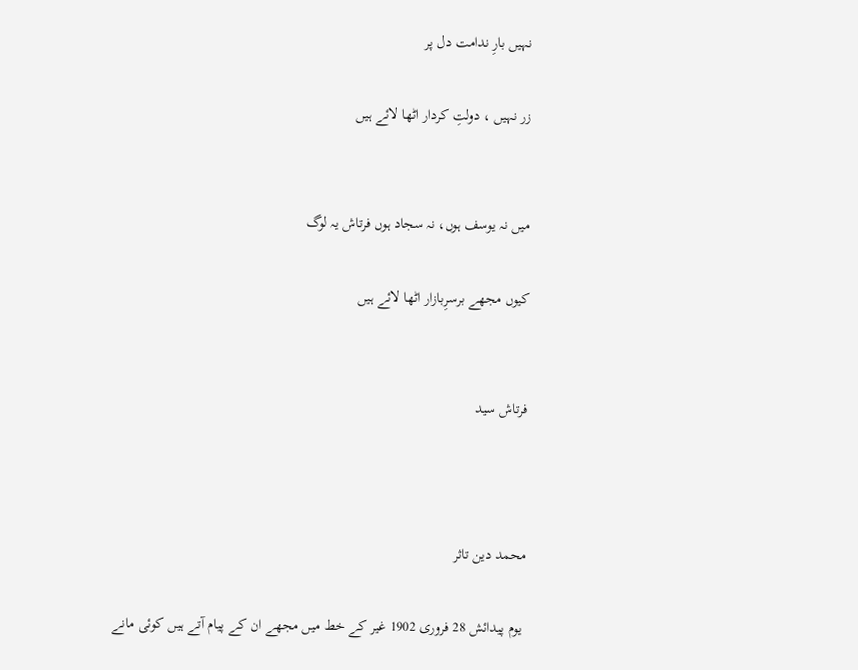نہیں بارِ ندامت دل پر

زر نہیں ، دولتِ کردار اٹھا لائے ہیں


میں نہ یوسف ہوں، نہ سجاد ہوں فرتاش یہ لوگ

کیوں مجھے برسرِبازار اٹھا لائے ہیں


فرتاش سید



محمد دین تاثر

 یوم پیدائش 28 فروری 1902 غیر کے خط میں مجھے ان کے پیام آتے ہیں کوئی مانے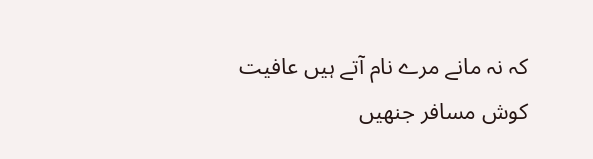کہ نہ مانے مرے نام آتے ہیں عافیت کوش مسافر جنھیں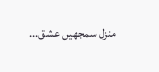منزل سمجھیں عشق...